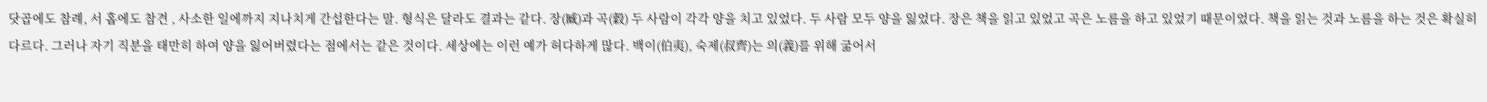닷곱에도 참례, 서 홉에도 참견 , 사소한 일에까지 지나치게 간섭한다는 말. 형식은 달라도 결과는 같다. 장(臧)과 곡(穀) 두 사람이 각각 양을 치고 있었다. 두 사람 모두 양을 잃었다. 장은 책을 읽고 있었고 곡은 노름을 하고 있었기 때문이었다. 책을 읽는 것과 노름을 하는 것은 확실히 다르다. 그러나 자기 직분을 태만히 하여 양을 잃어버렸다는 점에서는 같은 것이다. 세상에는 이런 예가 허다하게 많다. 백이(伯夷), 숙제(叔齊)는 의(義)를 위해 굶어서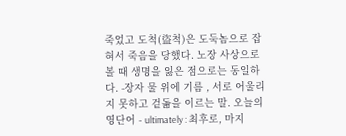죽었고 도척(盜척)은 도둑놈으로 잡혀서 죽음을 당했다. 노장 사상으로 볼 때 생명을 잃은 점으로는 동일하다. -장자 물 위에 기름 , 서로 어울리지 못하고 겉돎을 이르는 말. 오늘의 영단어 - ultimately : 최후로, 마지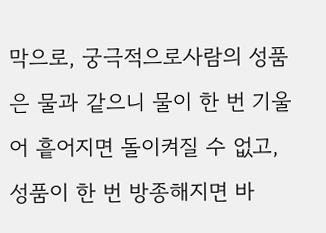막으로, 궁극적으로사람의 성품은 물과 같으니 물이 한 번 기울어 흩어지면 돌이켜질 수 없고, 성품이 한 번 방종해지면 바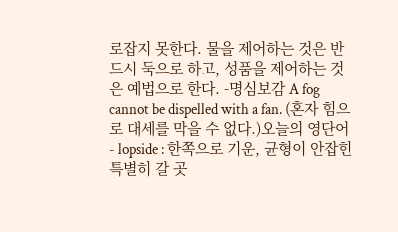로잡지 못한다. 물을 제어하는 것은 반드시 둑으로 하고, 성품을 제어하는 것은 예법으로 한다. -명심보감 A fog cannot be dispelled with a fan. (혼자 힘으로 대세를 막을 수 없다.)오늘의 영단어 - lopside : 한쪽으로 기운, 균형이 안잡힌특별히 갈 곳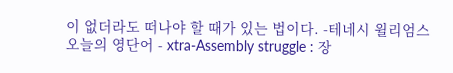이 없더라도 떠나야 할 때가 있는 법이다. -테네시 윌리엄스 오늘의 영단어 - xtra-Assembly struggle : 장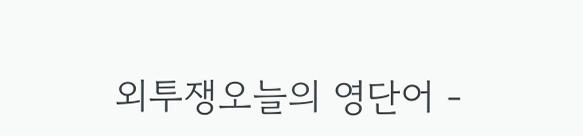외투쟁오늘의 영단어 -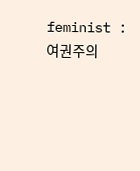feminist : 여권주의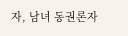자, 남녀 동권론자